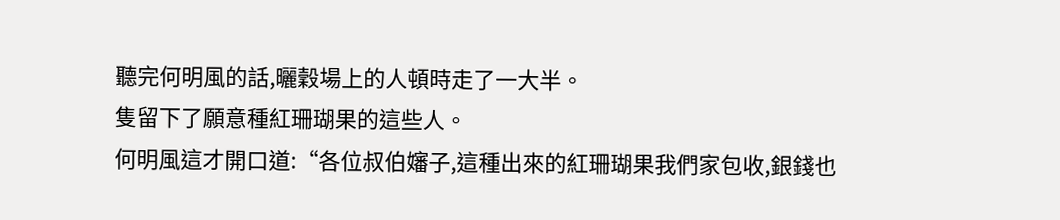聽完何明風的話,曬穀場上的人頓時走了一大半。
隻留下了願意種紅珊瑚果的這些人。
何明風這才開口道:“各位叔伯嬸子,這種出來的紅珊瑚果我們家包收,銀錢也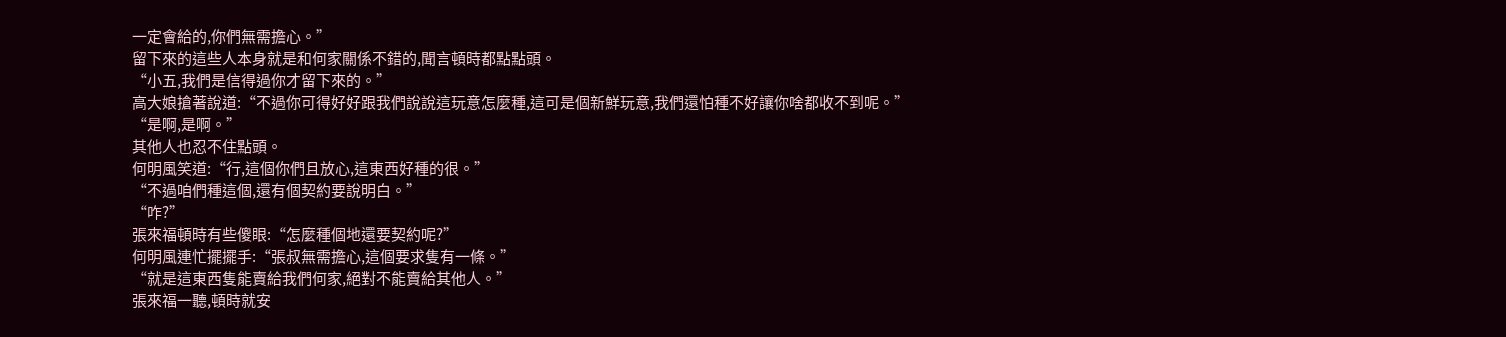一定會給的,你們無需擔心。”
留下來的這些人本身就是和何家關係不錯的,聞言頓時都點點頭。
“小五,我們是信得過你才留下來的。”
高大娘搶著說道:“不過你可得好好跟我們說說這玩意怎麼種,這可是個新鮮玩意,我們還怕種不好讓你啥都收不到呢。”
“是啊,是啊。”
其他人也忍不住點頭。
何明風笑道:“行,這個你們且放心,這東西好種的很。”
“不過咱們種這個,還有個契約要說明白。”
“咋?”
張來福頓時有些傻眼:“怎麼種個地還要契約呢?”
何明風連忙擺擺手:“張叔無需擔心,這個要求隻有一條。”
“就是這東西隻能賣給我們何家,絕對不能賣給其他人。”
張來福一聽,頓時就安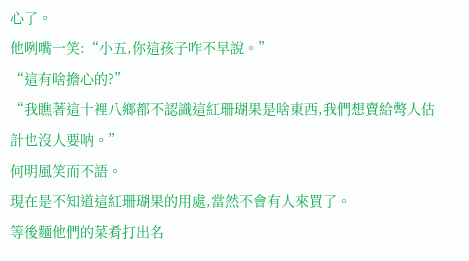心了。
他咧嘴一笑:“小五,你這孩子咋不早說。”
“這有啥擔心的?”
“我瞧著這十裡八鄉都不認識這紅珊瑚果是啥東西,我們想賣給彆人估計也沒人要呐。”
何明風笑而不語。
現在是不知道這紅珊瑚果的用處,當然不會有人來買了。
等後麵他們的菜肴打出名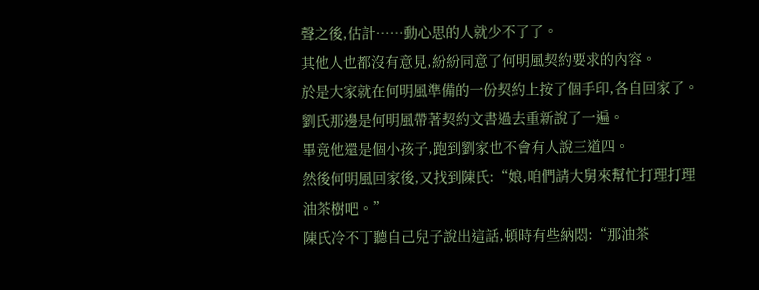聲之後,估計……動心思的人就少不了了。
其他人也都沒有意見,紛紛同意了何明風契約要求的內容。
於是大家就在何明風準備的一份契約上按了個手印,各自回家了。
劉氏那邊是何明風帶著契約文書過去重新說了一遍。
畢竟他還是個小孩子,跑到劉家也不會有人說三道四。
然後何明風回家後,又找到陳氏:“娘,咱們請大舅來幫忙打理打理油茶樹吧。”
陳氏冷不丁聽自己兒子說出這話,頓時有些納悶:“那油茶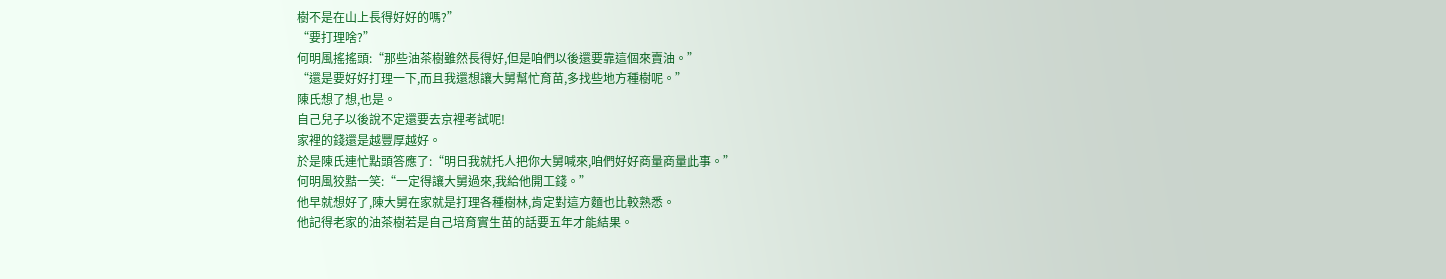樹不是在山上長得好好的嗎?”
“要打理啥?”
何明風搖搖頭:“那些油茶樹雖然長得好,但是咱們以後還要靠這個來賣油。”
“還是要好好打理一下,而且我還想讓大舅幫忙育苗,多找些地方種樹呢。”
陳氏想了想,也是。
自己兒子以後說不定還要去京裡考試呢!
家裡的錢還是越豐厚越好。
於是陳氏連忙點頭答應了:“明日我就托人把你大舅喊來,咱們好好商量商量此事。”
何明風狡黠一笑:“一定得讓大舅過來,我給他開工錢。”
他早就想好了,陳大舅在家就是打理各種樹林,肯定對這方麵也比較熟悉。
他記得老家的油茶樹若是自己培育實生苗的話要五年才能結果。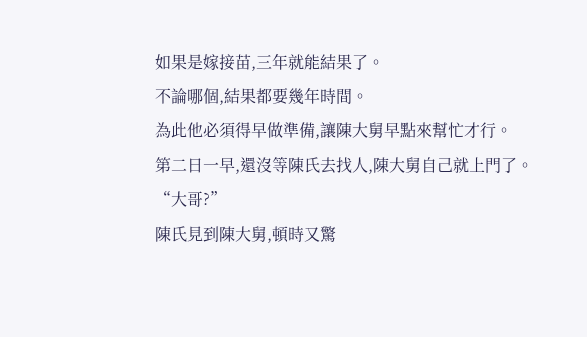如果是嫁接苗,三年就能結果了。
不論哪個,結果都要幾年時間。
為此他必須得早做準備,讓陳大舅早點來幫忙才行。
第二日一早,還沒等陳氏去找人,陳大舅自己就上門了。
“大哥?”
陳氏見到陳大舅,頓時又驚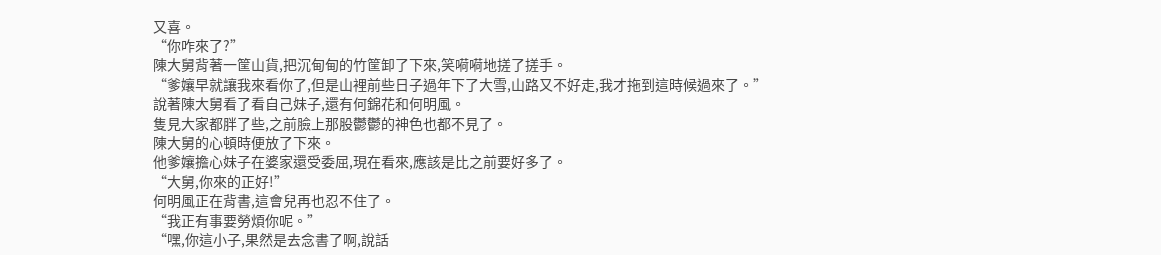又喜。
“你咋來了?”
陳大舅背著一筐山貨,把沉甸甸的竹筐卸了下來,笑嗬嗬地搓了搓手。
“爹孃早就讓我來看你了,但是山裡前些日子過年下了大雪,山路又不好走,我才拖到這時候過來了。”
說著陳大舅看了看自己妹子,還有何錦花和何明風。
隻見大家都胖了些,之前臉上那股鬱鬱的神色也都不見了。
陳大舅的心頓時便放了下來。
他爹孃擔心妹子在婆家還受委屈,現在看來,應該是比之前要好多了。
“大舅,你來的正好!”
何明風正在背書,這會兒再也忍不住了。
“我正有事要勞煩你呢。”
“嘿,你這小子,果然是去念書了啊,說話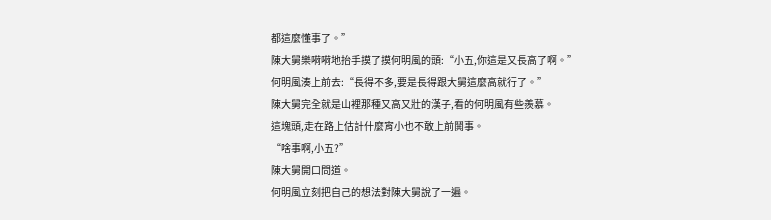都這麼懂事了。”
陳大舅樂嗬嗬地抬手摸了摸何明風的頭:“小五,你這是又長高了啊。”
何明風湊上前去:“長得不多,要是長得跟大舅這麼高就行了。”
陳大舅完全就是山裡那種又高又壯的漢子,看的何明風有些羨慕。
這塊頭,走在路上估計什麼宵小也不敢上前鬨事。
“啥事啊,小五?”
陳大舅開口問道。
何明風立刻把自己的想法對陳大舅說了一遍。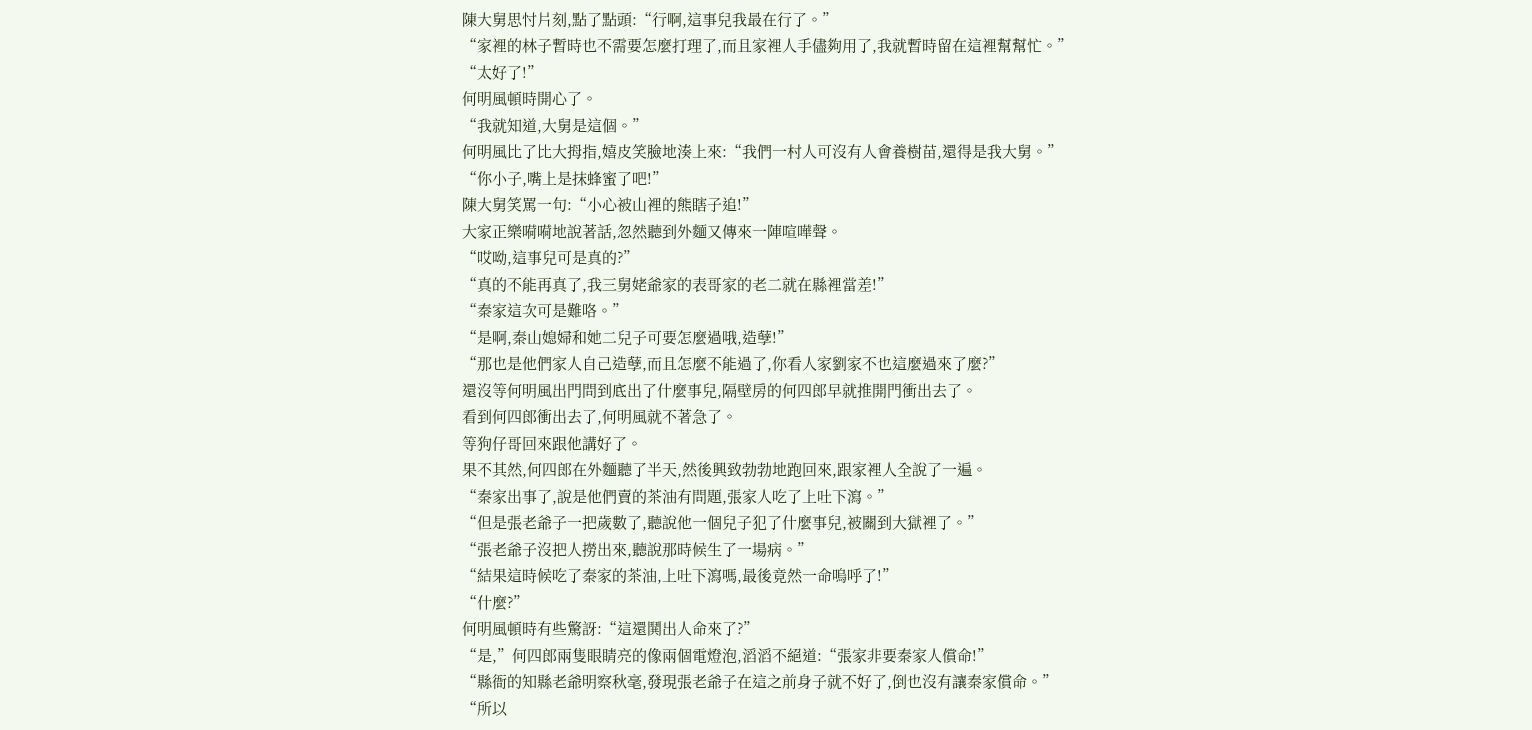陳大舅思忖片刻,點了點頭:“行啊,這事兒我最在行了。”
“家裡的林子暫時也不需要怎麼打理了,而且家裡人手儘夠用了,我就暫時留在這裡幫幫忙。”
“太好了!”
何明風頓時開心了。
“我就知道,大舅是這個。”
何明風比了比大拇指,嬉皮笑臉地湊上來:“我們一村人可沒有人會養樹苗,還得是我大舅。”
“你小子,嘴上是抹蜂蜜了吧!”
陳大舅笑罵一句:“小心被山裡的熊瞎子追!”
大家正樂嗬嗬地說著話,忽然聽到外麵又傳來一陣喧嘩聲。
“哎呦,這事兒可是真的?”
“真的不能再真了,我三舅姥爺家的表哥家的老二就在縣裡當差!”
“秦家這次可是難咯。”
“是啊,秦山媳婦和她二兒子可要怎麼過哦,造孽!”
“那也是他們家人自己造孽,而且怎麼不能過了,你看人家劉家不也這麼過來了麼?”
還沒等何明風出門問到底出了什麼事兒,隔壁房的何四郎早就推開門衝出去了。
看到何四郎衝出去了,何明風就不著急了。
等狗仔哥回來跟他講好了。
果不其然,何四郎在外麵聽了半天,然後興致勃勃地跑回來,跟家裡人全說了一遍。
“秦家出事了,說是他們賣的茶油有問題,張家人吃了上吐下瀉。”
“但是張老爺子一把歲數了,聽說他一個兒子犯了什麼事兒,被關到大獄裡了。”
“張老爺子沒把人撈出來,聽說那時候生了一場病。”
“結果這時候吃了秦家的茶油,上吐下瀉嗎,最後竟然一命嗚呼了!”
“什麼?”
何明風頓時有些驚訝:“這還鬨出人命來了?”
“是,”何四郎兩隻眼睛亮的像兩個電燈泡,滔滔不絕道:“張家非要秦家人償命!”
“縣衙的知縣老爺明察秋毫,發現張老爺子在這之前身子就不好了,倒也沒有讓秦家償命。”
“所以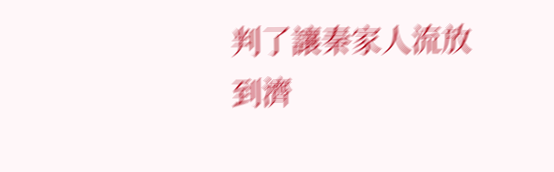判了讓秦家人流放到濟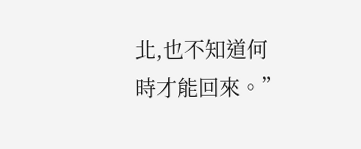北,也不知道何時才能回來。”